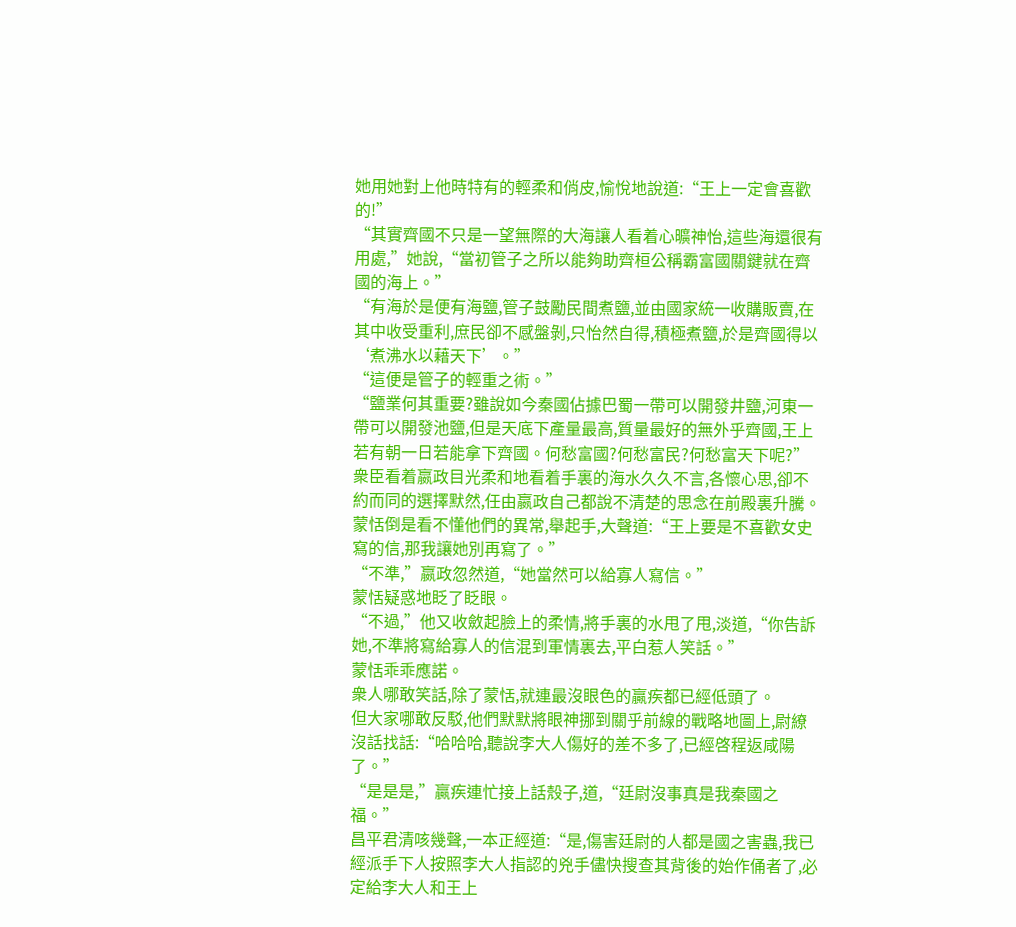她用她對上他時特有的輕柔和俏皮,愉悅地說道:“王上一定會喜歡的!”
“其實齊國不只是一望無際的大海讓人看着心曠神怡,這些海還很有用處,”她說,“當初管子之所以能夠助齊桓公稱霸富國關鍵就在齊國的海上。”
“有海於是便有海鹽,管子鼓勵民間煮鹽,並由國家統一收購販賣,在其中收受重利,庶民卻不感盤剝,只怡然自得,積極煮鹽,於是齊國得以‘煮沸水以藉天下’。”
“這便是管子的輕重之術。”
“鹽業何其重要?雖說如今秦國佔據巴蜀一帶可以開發井鹽,河東一帶可以開發池鹽,但是天底下產量最高,質量最好的無外乎齊國,王上若有朝一日若能拿下齊國。何愁富國?何愁富民?何愁富天下呢?”
衆臣看着嬴政目光柔和地看着手裏的海水久久不言,各懷心思,卻不約而同的選擇默然,任由嬴政自己都說不清楚的思念在前殿裏升騰。
蒙恬倒是看不懂他們的異常,舉起手,大聲道:“王上要是不喜歡女史寫的信,那我讓她別再寫了。”
“不準,”嬴政忽然道,“她當然可以給寡人寫信。”
蒙恬疑惑地眨了眨眼。
“不過,”他又收斂起臉上的柔情,將手裏的水甩了甩,淡道,“你告訴她,不準將寫給寡人的信混到軍情裏去,平白惹人笑話。”
蒙恬乖乖應諾。
衆人哪敢笑話,除了蒙恬,就連最沒眼色的贏疾都已經低頭了。
但大家哪敢反駁,他們默默將眼神挪到關乎前線的戰略地圖上,尉繚沒話找話:“哈哈哈,聽說李大人傷好的差不多了,已經啓程返咸陽了。”
“是是是,”贏疾連忙接上話殼子,道,“廷尉沒事真是我秦國之福。”
昌平君清咳幾聲,一本正經道:“是,傷害廷尉的人都是國之害蟲,我已經派手下人按照李大人指認的兇手儘快搜查其背後的始作俑者了,必定給李大人和王上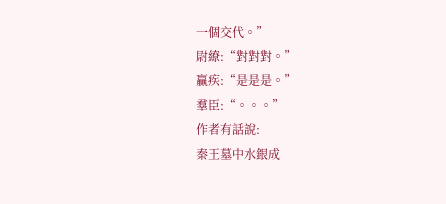一個交代。”
尉繚:“對對對。”
贏疾:“是是是。”
羣臣:“。。。”
作者有話說:
秦王墓中水銀成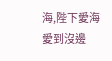海,陛下愛海愛到沒邊